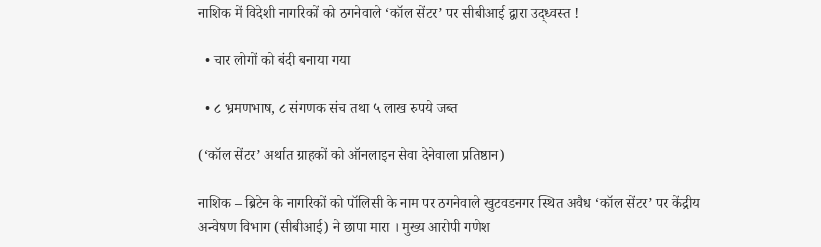नाशिक में विदेशी नागरिकों को ठगनेवाले ‘कॉल सेंटर’ पर सीबीआई द्वारा उद्ध्वस्त !

  • चार लोगों को बंदी बनाया गया

  • ८ भ्रमणभाष, ८ संगणक संच तथा ५ लाख रुपये जब्त

(‘कॉल सेंटर’ अर्थात ग्राहकों को ऑनलाइन सेवा देनेवाला प्रतिष्ठान)

नाशिक – ब्रिटेन के नागरिकों को पॉलिसी के नाम पर ठगनेवाले खुटवडनगर स्थित अवैध ‘कॉल सेंटर’ पर केंद्रीय अन्वेषण विभाग (सीबीआई) ने छापा मारा । मुख्य आरोपी गणेश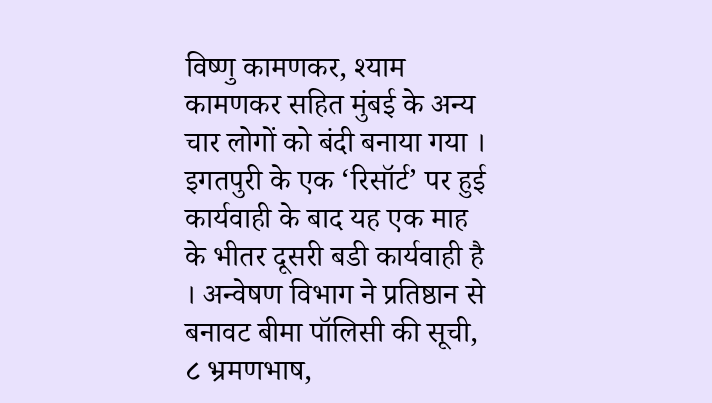विष्णु कामणकर, श्याम कामणकर सहित मुंबई के अन्य चार लोगों को बंदी बनाया गया । इगतपुरी के एक ‘रिसॉर्ट’ पर हुई कार्यवाही के बाद यह एक माह के भीतर दूसरी बडी कार्यवाही है । अन्वेषण विभाग ने प्रतिष्ठान से बनावट बीमा पॉलिसी की सूची, ८ भ्रमणभाष,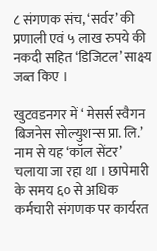८ संगणक संच, ‘सर्वर’ की प्रणाली एवं ५ लाख रुपये की नकदी सहित ‘डिजिटल’ साक्ष्य जब्त किए ।

खुटवडनगर में ‘ मेसर्स स्वैगन बिजनेस सोल्युशन्स प्रा. लि.’ नाम से यह ‘कॉल सेंटर’ चलाया जा रहा था । छापेमारी के समय ६० से अधिक कर्मचारी संगणक पर कार्यरत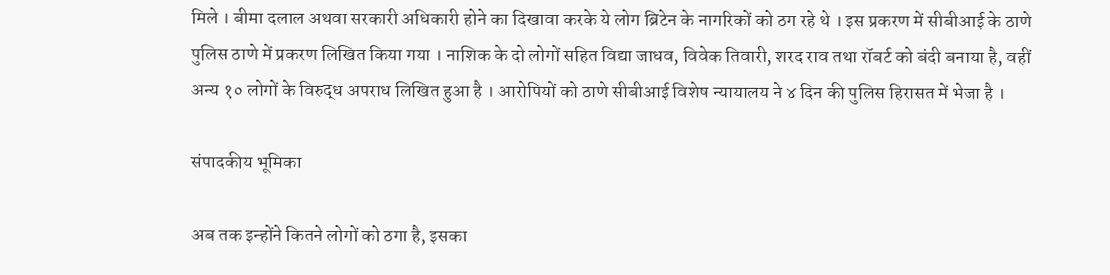मिले । बीमा दलाल अथवा सरकारी अधिकारी होने का दिखावा करके ये लोग ब्रिटेन के नागरिकों को ठग रहे थे । इस प्रकरण में सीबीआई के ठाणे पुलिस ठाणे में प्रकरण लिखित किया गया । नाशिक के दो लोगों सहित विद्या जाधव, विवेक तिवारी, शरद राव तथा रॉबर्ट को बंदी बनाया है, वहीं अन्य १० लोगों के विरुद्ध अपराध लिखित हुआ है । आरोपियों को ठाणे सीबीआई विशेष न्यायालय ने ४ दिन की पुलिस हिरासत में भेजा है ।

संपादकीय भूमिका

अब तक इन्होंने कितने लोगों को ठगा है, इसका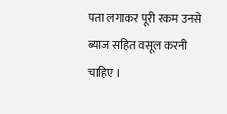पता लगाकर पूरी रकम उनसे ब्याज सहित वसूल करनी चाहिए ।